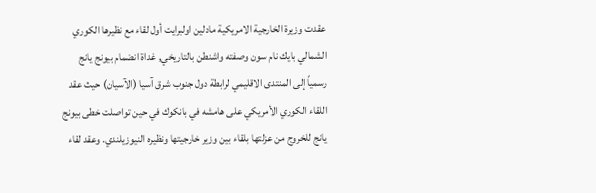عقدت وزيرة الخارجية الامريكية مادلين اولبرايت أول لقاء مع نظيرها الكوري الشمالي بايك نام سون وصفته واشنطن بالتاريخي, غداة انضمام بيونج يانج رسمياً إلى المنتدى الاقليمي لرابطة دول جنوب شرق آسيا (الآسيان) حيث عقد اللقاء الكوري الأمريكي على هامشه في بانكوك في حين تواصلت خطى بيونج يانج للخروج من عزلتها بلقاء بين وزير خارجيتها ونظيره النيوزيلندي. وعقد لقاء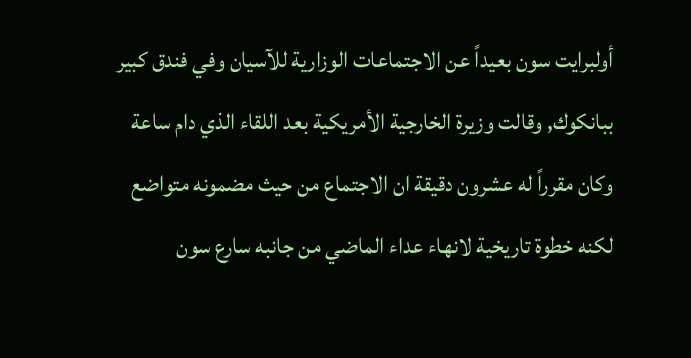أولبرايت سون بعيداً عن الاجتماعات الوزارية للآسيان وفي فندق كبير ببانكوك, وقالت وزيرة الخارجية الأمريكية بعد اللقاء الذي دام ساعة وكان مقرراً له عشرون دقيقة ان الاجتماع من حيث مضمونه متواضع لكنه خطوة تاريخية لانهاء عداء الماضي من جانبه سارع سون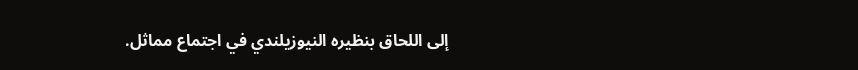إلى اللحاق بنظيره النيوزيلندي في اجتماع مماثل.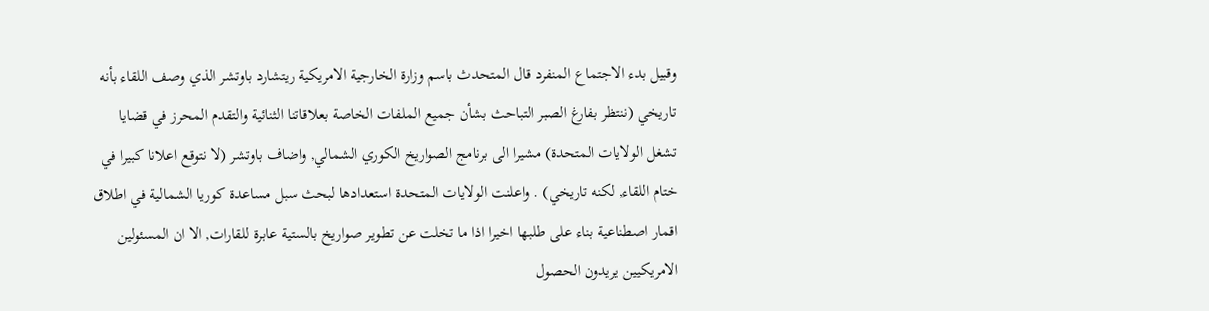وقبيل بدء الاجتماع المنفرد قال المتحدث باسم وزارة الخارجية الامريكية ريتشارد باوتشر الذي وصف اللقاء بأنه تاريخي (ننتظر بفارغ الصبر التباحث بشأن جميع الملفات الخاصة بعلاقاتنا الثنائية والتقدم المحرز في قضايا تشغل الولايات المتحدة) مشيرا الى برنامج الصواريخ الكوري الشمالي, واضاف باوتشر (لا نتوقع اعلانا كبيرا في ختام اللقاء, لكنه تاريخي) . واعلنت الولايات المتحدة استعدادها لبحث سبل مساعدة كوريا الشمالية في اطلاق اقمار اصطناعية بناء على طلبها اخيرا اذا ما تخلت عن تطوير صواريخ بالستية عابرة للقارات, الا ان المسئولين الامريكيين يريدون الحصول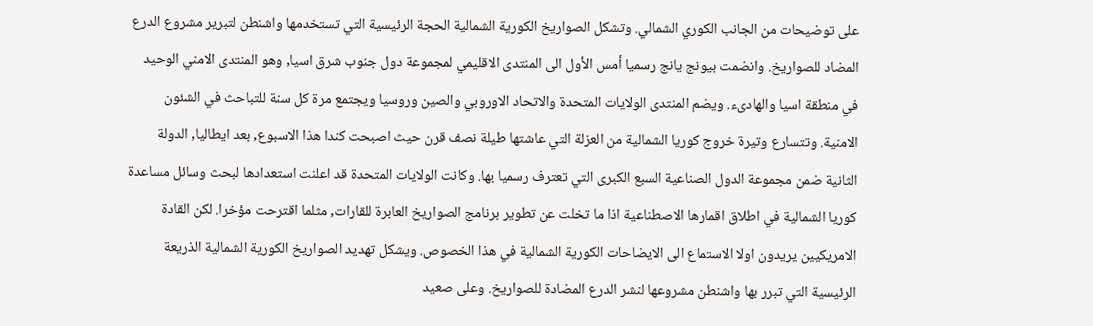على توضيحات من الجانب الكوري الشمالي. وتشكل الصواريخ الكورية الشمالية الحجة الرئيسية التي تستخدمها واشنطن لتبرير مشروع الدرع المضاد للصواريخ. وانضمت بيونج يانج رسميا أمس الأول الى المنتدى الاقليمي لمجموعة دول جنوب شرق اسيا, وهو المنتدى الامني الوحيد في منطقة اسيا والهادىء. ويضم المنتدى الولايات المتحدة والاتحاد الاوروبي والصين وروسيا ويجتمع مرة كل سنة للتباحث في الشئون الامنية. وتتسارع وتيرة خروج كوريا الشمالية من العزلة التي عاشتها طيلة نصف قرن حيث اصبحت كندا هذا الاسبوع, بعد ايطاليا, الدولة الثانية ضمن مجموعة الدول الصناعية السبع الكبرى التي تعترف رسميا بها. وكانت الولايات المتحدة قد اعلنت استعدادها لبحث وسائل مساعدة كوريا الشمالية في اطلاق اقمارها الاصطناعية اذا ما تخلت عن تطوير برنامج الصواريخ العابرة للقارات, مثلما اقترحت مؤخرا. لكن القادة الامريكيين يريدون اولا الاستماع الى الايضاحات الكورية الشمالية في هذا الخصوص. ويشكل تهديد الصواريخ الكورية الشمالية الذريعة الرئيسية التي تبرر بها واشنطن مشروعها لنشر الدرع المضادة للصواريخ. وعلى صعيد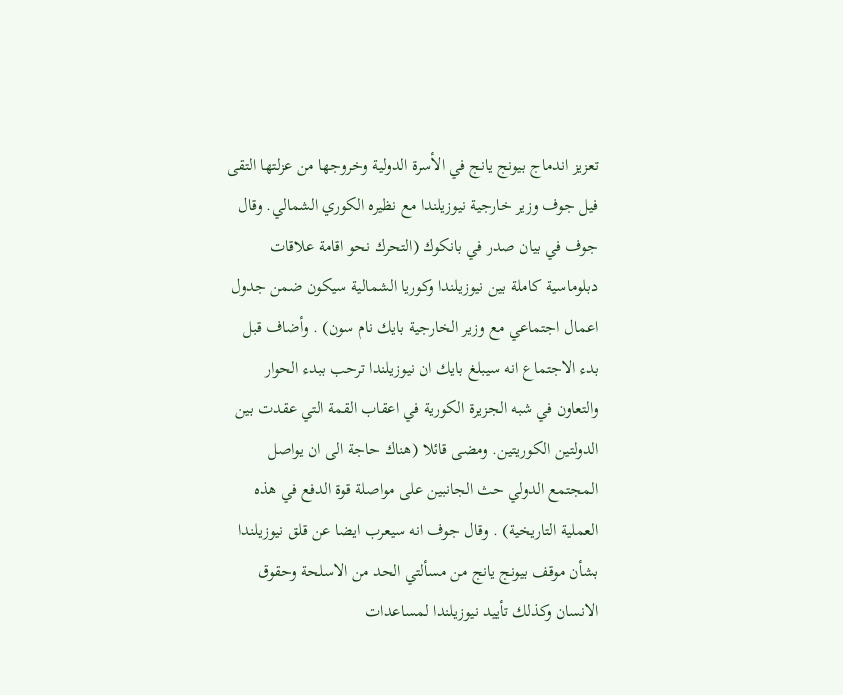تعزيز اندماج بيونج يانج في الأسرة الدولية وخروجها من عزلتها التقى فيل جوف وزير خارجية نيوزيلندا مع نظيره الكوري الشمالي. وقال جوف في بيان صدر في بانكوك (التحرك نحو اقامة علاقات دبلوماسية كاملة بين نيوزيلندا وكوريا الشمالية سيكون ضمن جدول اعمال اجتماعي مع وزير الخارجية بايك نام سون) . وأضاف قبل بدء الاجتماع انه سيبلغ بايك ان نيوزيلندا ترحب ببدء الحوار والتعاون في شبه الجزيرة الكورية في اعقاب القمة التي عقدت بين الدولتين الكوريتين. ومضى قائلا (هناك حاجة الى ان يواصل المجتمع الدولي حث الجانبين على مواصلة قوة الدفع في هذه العملية التاريخية) . وقال جوف انه سيعرب ايضا عن قلق نيوزيلندا بشأن موقف بيونج يانج من مسألتي الحد من الاسلحة وحقوق الانسان وكذلك تأييد نيوزيلندا لمساعدات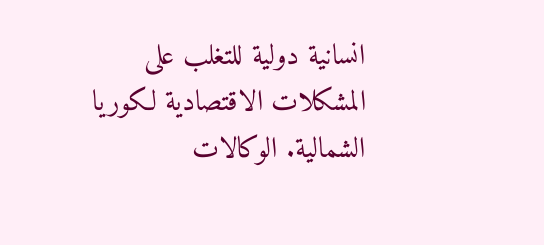انسانية دولية للتغلب على المشكلات الاقتصادية لكوريا الشمالية. الوكالات